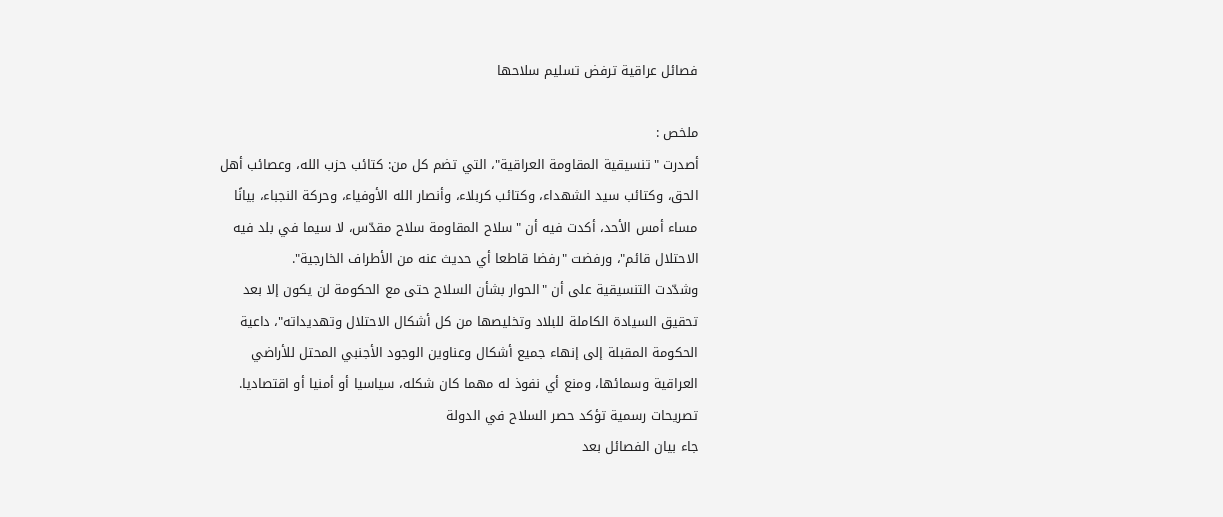فصائل عراقية ترفض تسليم سلاحها

ملخص :
أصدرت "تنسيقية المقاومة العراقية"، التي تضم كل من: كتائب حزب الله، وعصائب أهل الحق، وكتائب سيد الشهداء، وكتائب كربلاء، وأنصار الله الأوفياء، وحركة النجباء، بيانًا مساء أمس الأحد، أكدت فيه أن "سلاح المقاومة سلاح مقدّس، لا سيما في بلد فيه الاحتلال قائم"، ورفضت "رفضا قاطعا أي حديث عنه من الأطراف الخارجية".
وشدّدت التنسيقية على أن "الحوار بشأن السلاح حتى مع الحكومة لن يكون إلا بعد تحقيق السيادة الكاملة للبلاد وتخليصها من كل أشكال الاحتلال وتهديداته"، داعية الحكومة المقبلة إلى إنهاء جميع أشكال وعناوين الوجود الأجنبي المحتل للأراضي العراقية وسمائها، ومنع أي نفوذ له مهما كان شكله، سياسيا أو أمنيا أو اقتصاديا.
تصريحات رسمية تؤكد حصر السلاح في الدولة
جاء بيان الفصائل بعد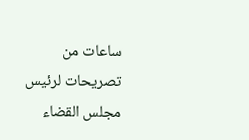ساعات من تصريحات لرئيس مجلس القضاء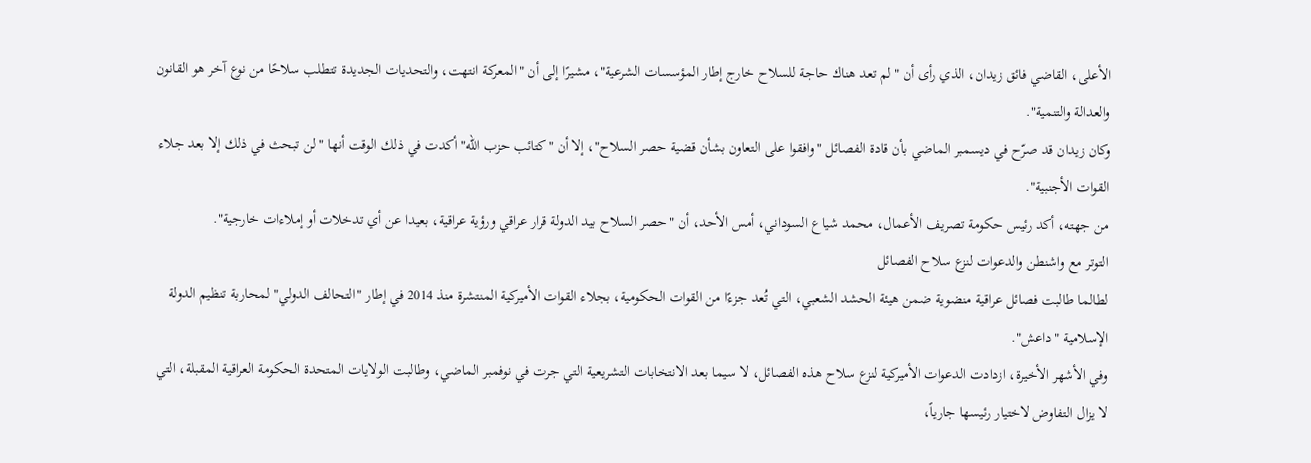الأعلى، القاضي فائق زيدان، الذي رأى أن "لم تعد هناك حاجة للسلاح خارج إطار المؤسسات الشرعية"، مشيرًا إلى أن "المعركة انتهت، والتحديات الجديدة تتطلب سلاحًا من نوع آخر هو القانون والعدالة والتنمية".
وكان زيدان قد صرّح في ديسمبر الماضي بأن قادة الفصائل "وافقوا على التعاون بشأن قضية حصر السلاح"، إلا أن "كتائب حزب الله" أكدت في ذلك الوقت أنها "لن تبحث في ذلك إلا بعد جلاء القوات الأجنبية".
من جهته، أكد رئيس حكومة تصريف الأعمال، محمد شياع السوداني، أمس الأحد، أن "حصر السلاح بيد الدولة قرار عراقي ورؤية عراقية، بعيدا عن أي تدخلات أو إملاءات خارجية".
التوتر مع واشنطن والدعوات لنزع سلاح الفصائل
لطالما طالبت فصائل عراقية منضوية ضمن هيئة الحشد الشعبي، التي تُعد جزءًا من القوات الحكومية، بجلاء القوات الأميركية المنتشرة منذ 2014 في إطار "التحالف الدولي" لمحاربة تنظيم الدولة الإسلامية "داعش".
وفي الأشهر الأخيرة، ازدادت الدعوات الأميركية لنزع سلاح هذه الفصائل، لا سيما بعد الانتخابات التشريعية التي جرت في نوفمبر الماضي، وطالبت الولايات المتحدة الحكومة العراقية المقبلة، التي لا يزال التفاوض لاختيار رئيسها جارياً،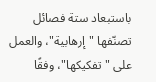باستبعاد ستة فصائل تصنّفها "إرهابية"، والعمل على "تفكيكها"، وفقًا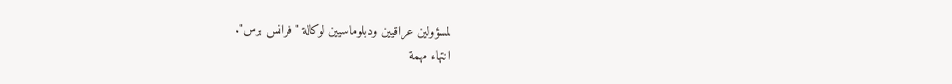لمسؤولين عراقيين ودبلوماسيين لوكالة "فرانس برس".
انتهاء مهمة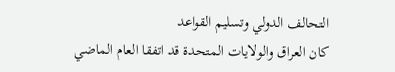التحالف الدولي وتسليم القواعد
كان العراق والولايات المتحدة قد اتفقا العام الماضي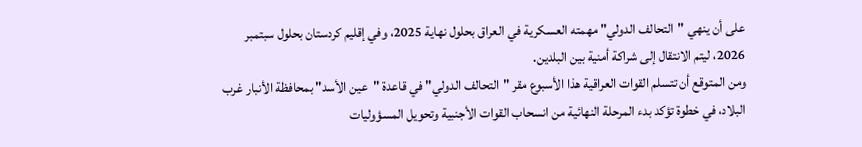على أن ينهي "التحالف الدولي" مهمته العسكرية في العراق بحلول نهاية 2025، وفي إقليم كردستان بحلول سبتمبر 2026، ليتم الانتقال إلى شراكة أمنية بين البلدين.
ومن المتوقع أن تتسلم القوات العراقية هذا الأسبوع مقر "التحالف الدولي" في قاعدة "عين الأسد" بمحافظة الأنبار غرب البلاد، في خطوة تؤكد بدء المرحلة النهائية من انسحاب القوات الأجنبية وتحويل المسؤوليات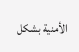الأمنية بشكل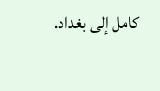كامل إلى بغداد.